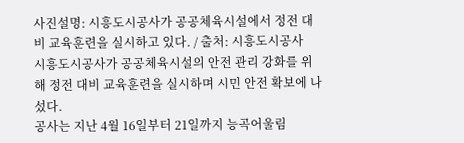사진설명: 시흥도시공사가 공공체육시설에서 정전 대비 교육훈련을 실시하고 있다. / 출처: 시흥도시공사
시흥도시공사가 공공체육시설의 안전 관리 강화를 위해 정전 대비 교육훈련을 실시하며 시민 안전 확보에 나섰다.
공사는 지난 4월 16일부터 21일까지 능곡어울림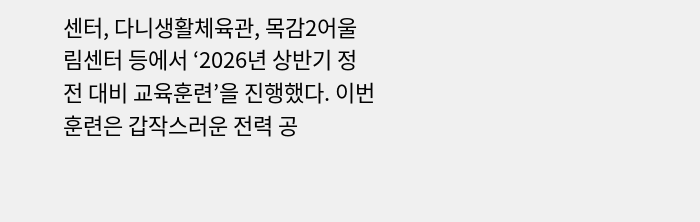센터, 다니생활체육관, 목감2어울림센터 등에서 ‘2026년 상반기 정전 대비 교육훈련’을 진행했다. 이번 훈련은 갑작스러운 전력 공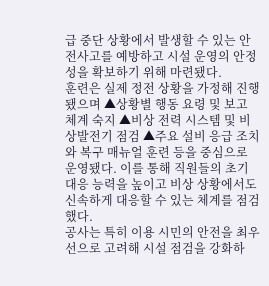급 중단 상황에서 발생할 수 있는 안전사고를 예방하고 시설 운영의 안정성을 확보하기 위해 마련됐다.
훈련은 실제 정전 상황을 가정해 진행됐으며 ▲상황별 행동 요령 및 보고 체계 숙지 ▲비상 전력 시스템 및 비상발전기 점검 ▲주요 설비 응급 조치와 복구 매뉴얼 훈련 등을 중심으로 운영됐다. 이를 통해 직원들의 초기 대응 능력을 높이고 비상 상황에서도 신속하게 대응할 수 있는 체계를 점검했다.
공사는 특히 이용 시민의 안전을 최우선으로 고려해 시설 점검을 강화하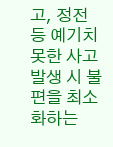고, 정전 등 예기치 못한 사고 발생 시 불편을 최소화하는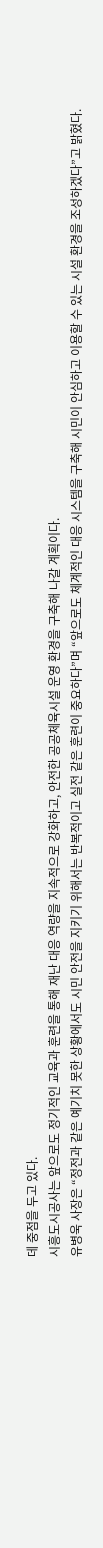데 중점을 두고 있다.
시흥도시공사는 앞으로도 정기적인 교육과 훈련을 통해 재난 대응 역량을 지속적으로 강화하고, 안전한 공공체육시설 운영 환경을 구축해 나갈 계획이다.
유병욱 사장은 “정전과 같은 예기치 못한 상황에서도 시민 안전을 지키기 위해서는 반복적이고 실전 같은 훈련이 중요하다”며 “앞으로도 체계적인 대응 시스템을 구축해 시민이 안심하고 이용할 수 있는 시설 환경을 조성하겠다”고 밝혔다.